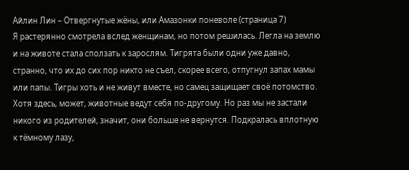Айлин Лин – Отвергнутые жёны, или Амазонки поневоле (страница 7)
Я растерянно смотрела вслед женщинам, но потом решилась. Легла на землю и на животе стала сползать к зарослям. Тигрята были одни уже давно, странно, что их до сих пор никто не съел, скорее всего, отпугнул запах мамы или папы. Тигры хоть и не живут вместе, но самец защищает своё потомство. Хотя здесь, может, животные ведут себя по-другому. Но раз мы не застали никого из родителей, значит, они больше не вернутся. Подкралась вплотную к тёмному лазу,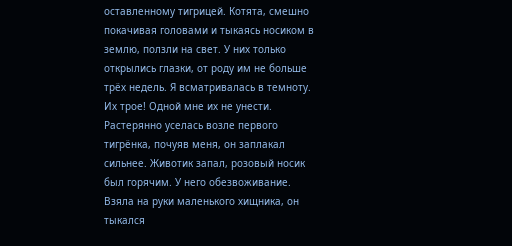оставленному тигрицей. Котята, смешно покачивая головами и тыкаясь носиком в землю, ползли на свет. У них только открылись глазки, от роду им не больше трёх недель. Я всматривалась в темноту. Их трое! Одной мне их не унести. Растерянно уселась возле первого тигрёнка, почуяв меня, он заплакал сильнее. Животик запал, розовый носик был горячим. У него обезвоживание. Взяла на руки маленького хищника, он тыкался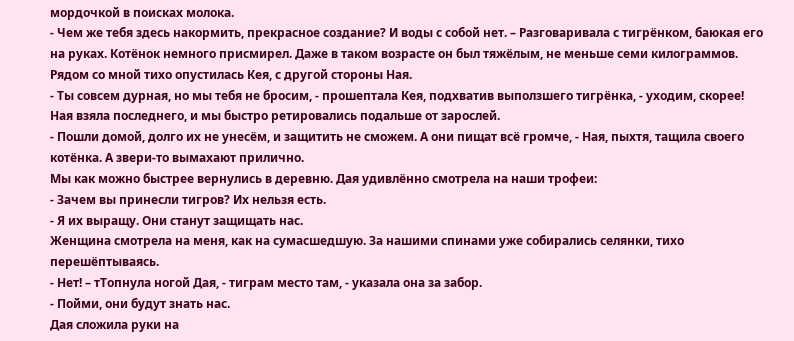мордочкой в поисках молока.
- Чем же тебя здесь накормить, прекрасное создание? И воды с собой нет. – Разговаривала с тигрёнком, баюкая его на руках. Котёнок немного присмирел. Даже в таком возрасте он был тяжёлым, не меньше семи килограммов.
Рядом со мной тихо опустилась Кея, с другой стороны Ная.
- Ты совсем дурная, но мы тебя не бросим, - прошептала Кея, подхватив выползшего тигрёнка, - уходим, скорее!
Ная взяла последнего, и мы быстро ретировались подальше от зарослей.
- Пошли домой, долго их не унесём, и защитить не сможем. А они пищат всё громче, - Ная, пыхтя, тащила своего котёнка. А звери-то вымахают прилично.
Мы как можно быстрее вернулись в деревню. Дая удивлённо смотрела на наши трофеи:
- Зачем вы принесли тигров? Их нельзя есть.
- Я их выращу. Они станут защищать нас.
Женщина смотрела на меня, как на сумасшедшую. За нашими спинами уже собирались селянки, тихо перешёптываясь.
- Нет! – тТопнула ногой Дая, - тиграм место там, - указала она за забор.
- Пойми, они будут знать нас.
Дая сложила руки на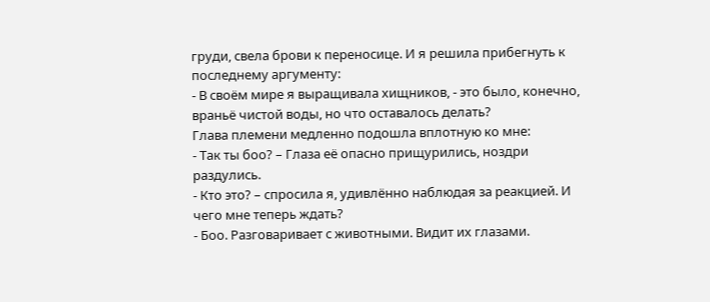груди, свела брови к переносице. И я решила прибегнуть к последнему аргументу:
- В своём мире я выращивала хищников, - это было, конечно, враньё чистой воды, но что оставалось делать?
Глава племени медленно подошла вплотную ко мне:
- Так ты боо? – Глаза её опасно прищурились, ноздри раздулись.
- Кто это? – спросила я, удивлённо наблюдая за реакцией. И чего мне теперь ждать?
- Боо. Разговаривает с животными. Видит их глазами.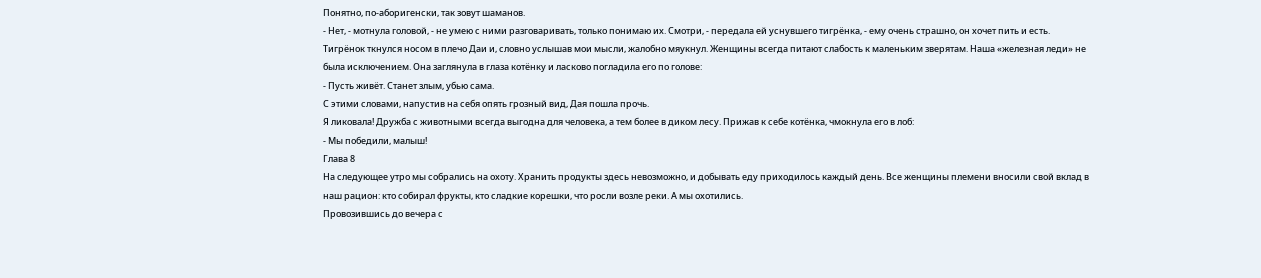Понятно, по-аборигенски, так зовут шаманов.
- Нет, - мотнула головой, - не умею с ними разговаривать, только понимаю их. Смотри, - передала ей уснувшего тигрёнка, - ему очень страшно, он хочет пить и есть.
Тигрёнок ткнулся носом в плечо Даи и, словно услышав мои мысли, жалобно мяукнул. Женщины всегда питают слабость к маленьким зверятам. Наша «железная леди» не была исключением. Она заглянула в глаза котёнку и ласково погладила его по голове:
- Пусть живёт. Станет злым, убью сама.
С этими словами, напустив на себя опять грозный вид, Дая пошла прочь.
Я ликовала! Дружба с животными всегда выгодна для человека, а тем более в диком лесу. Прижав к себе котёнка, чмокнула его в лоб:
- Мы победили, малыш!
Глава 8
На следующее утро мы собрались на охоту. Хранить продукты здесь невозможно, и добывать еду приходилось каждый день. Все женщины племени вносили свой вклад в наш рацион: кто собирал фрукты, кто сладкие корешки, что росли возле реки. А мы охотились.
Провозившись до вечера с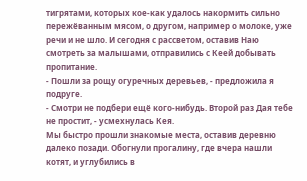тигрятами, которых кое-как удалось накормить сильно пережёванным мясом, о другом, например о молоке, уже речи и не шло. И сегодня с рассветом, оставив Наю смотреть за малышами, отправились с Кеей добывать пропитание.
- Пошли за рощу огуречных деревьев, - предложила я подруге.
- Смотри не подбери ещё кого-нибудь. Второй раз Дая тебе не простит, - усмехнулась Кея.
Мы быстро прошли знакомые места, оставив деревню далеко позади. Обогнули прогалину, где вчера нашли котят, и углубились в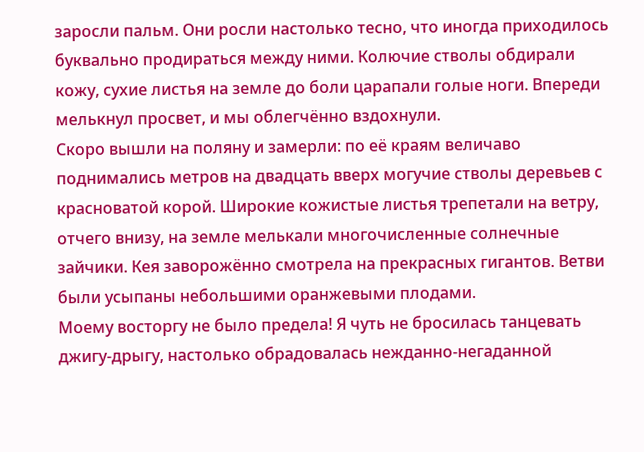заросли пальм. Они росли настолько тесно, что иногда приходилось буквально продираться между ними. Колючие стволы обдирали кожу, сухие листья на земле до боли царапали голые ноги. Впереди мелькнул просвет, и мы облегчённо вздохнули.
Скоро вышли на поляну и замерли: по её краям величаво поднимались метров на двадцать вверх могучие стволы деревьев с красноватой корой. Широкие кожистые листья трепетали на ветру, отчего внизу, на земле мелькали многочисленные солнечные зайчики. Кея заворожённо смотрела на прекрасных гигантов. Ветви были усыпаны небольшими оранжевыми плодами.
Моему восторгу не было предела! Я чуть не бросилась танцевать джигу-дрыгу, настолько обрадовалась нежданно-негаданной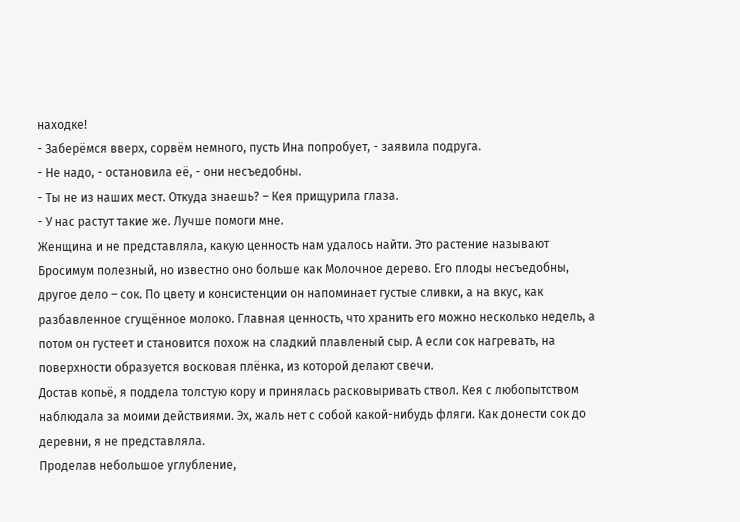находке!
- Заберёмся вверх, сорвём немного, пусть Ина попробует, - заявила подруга.
- Не надо, - остановила её, - они несъедобны.
- Ты не из наших мест. Откуда знаешь? – Кея прищурила глаза.
- У нас растут такие же. Лучше помоги мне.
Женщина и не представляла, какую ценность нам удалось найти. Это растение называют Бросимум полезный, но известно оно больше как Молочное дерево. Его плоды несъедобны, другое дело – сок. По цвету и консистенции он напоминает густые сливки, а на вкус, как разбавленное сгущённое молоко. Главная ценность, что хранить его можно несколько недель, а потом он густеет и становится похож на сладкий плавленый сыр. А если сок нагревать, на поверхности образуется восковая плёнка, из которой делают свечи.
Достав копьё, я поддела толстую кору и принялась расковыривать ствол. Кея с любопытством наблюдала за моими действиями. Эх, жаль нет с собой какой-нибудь фляги. Как донести сок до деревни, я не представляла.
Проделав небольшое углубление,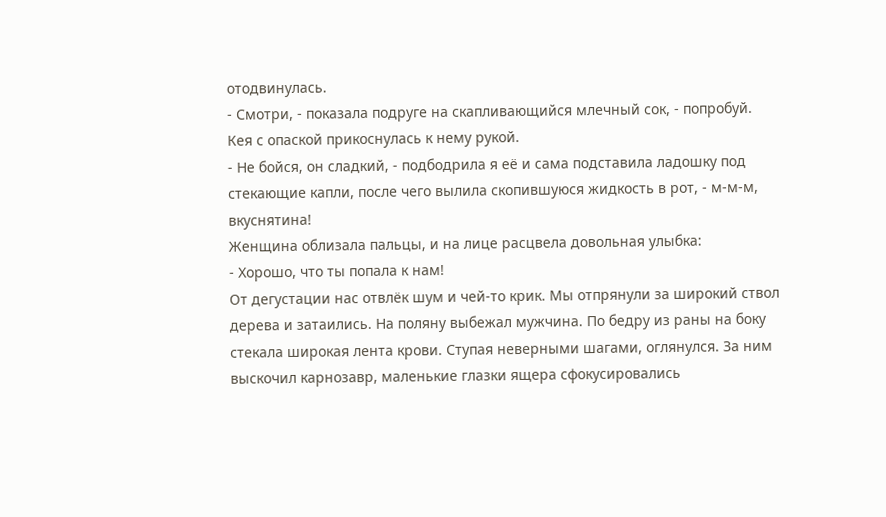отодвинулась.
- Смотри, - показала подруге на скапливающийся млечный сок, - попробуй.
Кея с опаской прикоснулась к нему рукой.
- Не бойся, он сладкий, - подбодрила я её и сама подставила ладошку под стекающие капли, после чего вылила скопившуюся жидкость в рот, - м-м-м, вкуснятина!
Женщина облизала пальцы, и на лице расцвела довольная улыбка:
- Хорошо, что ты попала к нам!
От дегустации нас отвлёк шум и чей-то крик. Мы отпрянули за широкий ствол дерева и затаились. На поляну выбежал мужчина. По бедру из раны на боку стекала широкая лента крови. Ступая неверными шагами, оглянулся. За ним выскочил карнозавр, маленькие глазки ящера сфокусировались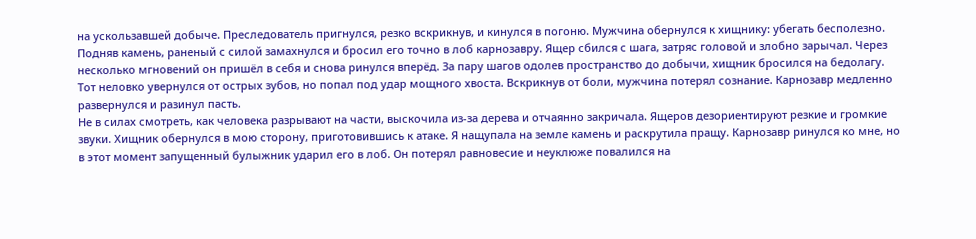на ускользавшей добыче. Преследователь пригнулся, резко вскрикнув, и кинулся в погоню. Мужчина обернулся к хищнику: убегать бесполезно. Подняв камень, раненый с силой замахнулся и бросил его точно в лоб карнозавру. Ящер сбился с шага, затряс головой и злобно зарычал. Через несколько мгновений он пришёл в себя и снова ринулся вперёд. За пару шагов одолев пространство до добычи, хищник бросился на бедолагу. Тот неловко увернулся от острых зубов, но попал под удар мощного хвоста. Вскрикнув от боли, мужчина потерял сознание. Карнозавр медленно развернулся и разинул пасть.
Не в силах смотреть, как человека разрывают на части, выскочила из-за дерева и отчаянно закричала. Ящеров дезориентируют резкие и громкие звуки. Хищник обернулся в мою сторону, приготовившись к атаке. Я нащупала на земле камень и раскрутила пращу. Карнозавр ринулся ко мне, но в этот момент запущенный булыжник ударил его в лоб. Он потерял равновесие и неуклюже повалился на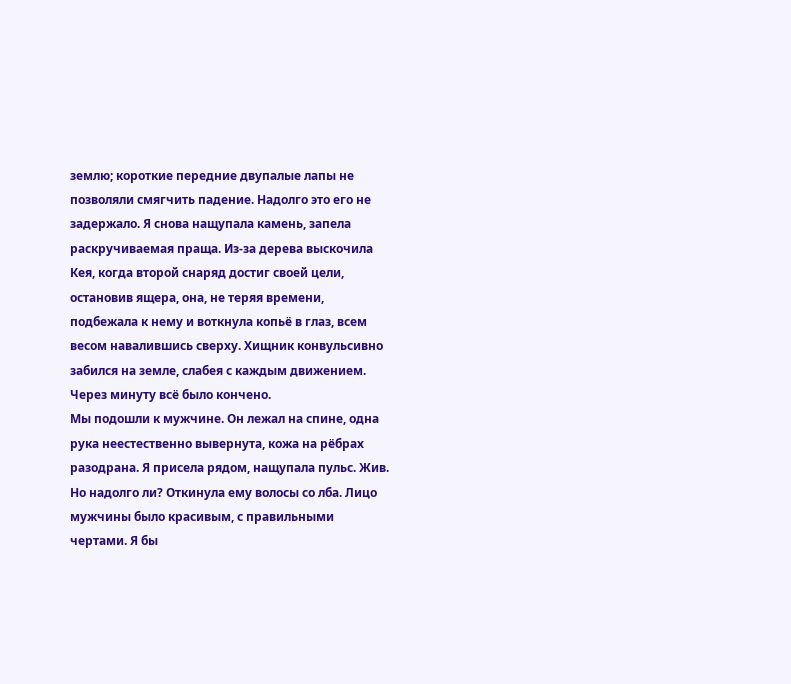землю; короткие передние двупалые лапы не позволяли смягчить падение. Надолго это его не задержало. Я снова нащупала камень, запела раскручиваемая праща. Из-за дерева выскочила Кея, когда второй снаряд достиг своей цели, остановив ящера, она, не теряя времени, подбежала к нему и воткнула копьё в глаз, всем весом навалившись сверху. Хищник конвульсивно забился на земле, слабея с каждым движением. Через минуту всё было кончено.
Мы подошли к мужчине. Он лежал на спине, одна рука неестественно вывернута, кожа на рёбрах разодрана. Я присела рядом, нащупала пульс. Жив. Но надолго ли? Откинула ему волосы со лба. Лицо мужчины было красивым, с правильными чертами. Я бы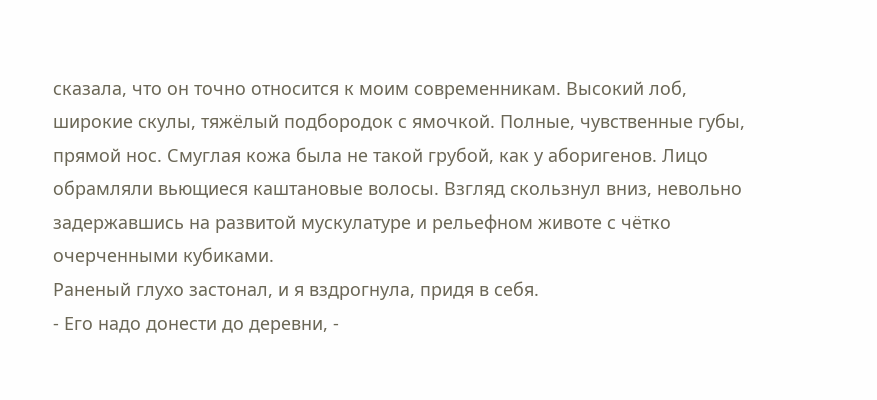сказала, что он точно относится к моим современникам. Высокий лоб, широкие скулы, тяжёлый подбородок с ямочкой. Полные, чувственные губы, прямой нос. Смуглая кожа была не такой грубой, как у аборигенов. Лицо обрамляли вьющиеся каштановые волосы. Взгляд скользнул вниз, невольно задержавшись на развитой мускулатуре и рельефном животе с чётко очерченными кубиками.
Раненый глухо застонал, и я вздрогнула, придя в себя.
- Его надо донести до деревни, -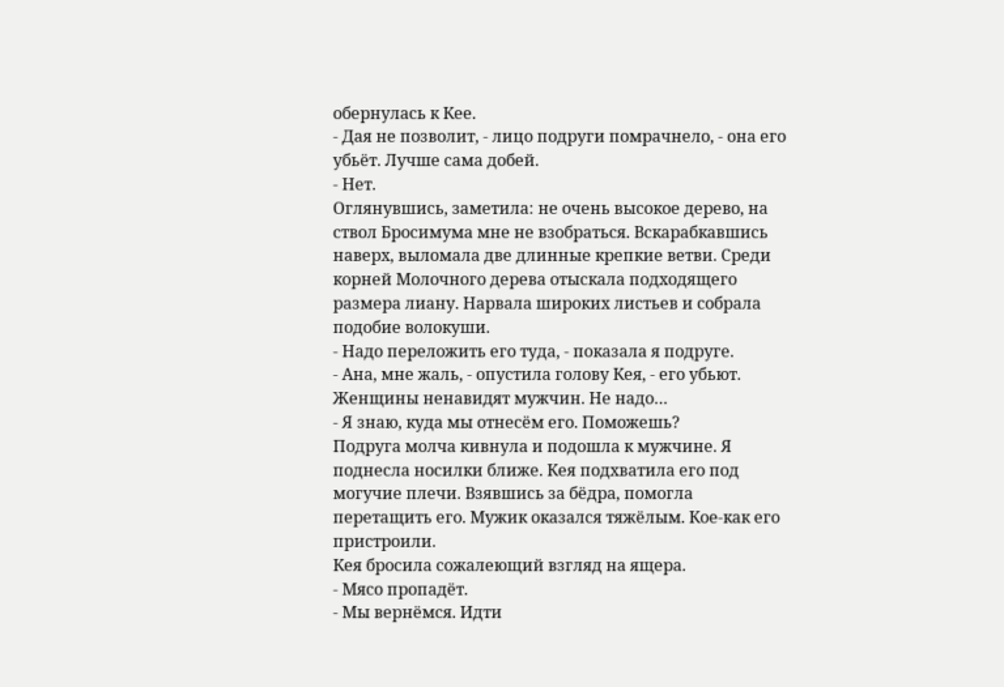обернулась к Кее.
- Дая не позволит, - лицо подруги помрачнело, - она его убьёт. Лучше сама добей.
- Нет.
Оглянувшись, заметила: не очень высокое дерево, на ствол Бросимума мне не взобраться. Вскарабкавшись наверх, выломала две длинные крепкие ветви. Среди корней Молочного дерева отыскала подходящего размера лиану. Нарвала широких листьев и собрала подобие волокуши.
- Надо переложить его туда, - показала я подруге.
- Ана, мне жаль, - опустила голову Кея, - его убьют. Женщины ненавидят мужчин. Не надо…
- Я знаю, куда мы отнесём его. Поможешь?
Подруга молча кивнула и подошла к мужчине. Я поднесла носилки ближе. Кея подхватила его под могучие плечи. Взявшись за бёдра, помогла перетащить его. Мужик оказался тяжёлым. Кое-как его пристроили.
Кея бросила сожалеющий взгляд на ящера.
- Мясо пропадёт.
- Мы вернёмся. Идти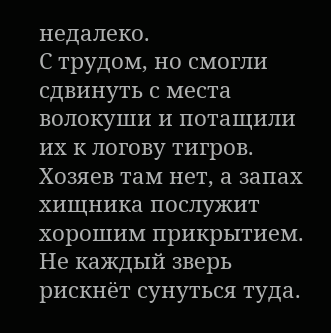недалеко.
С трудом, но смогли сдвинуть с места волокуши и потащили их к логову тигров. Хозяев там нет, а запах хищника послужит хорошим прикрытием. Не каждый зверь рискнёт сунуться туда.